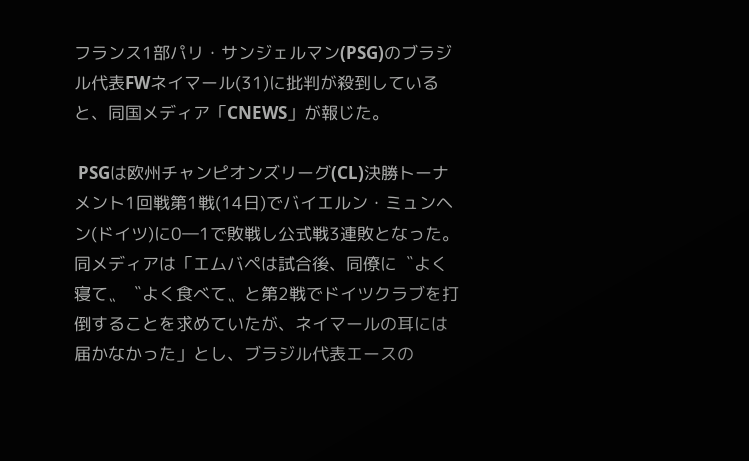フランス1部パリ・サンジェルマン(PSG)のブラジル代表FWネイマール(31)に批判が殺到していると、同国メディア「CNEWS」が報じた。

 PSGは欧州チャンピオンズリーグ(CL)決勝トーナメント1回戦第1戦(14日)でバイエルン・ミュンヘン(ドイツ)に0―1で敗戦し公式戦3連敗となった。同メディアは「エムバペは試合後、同僚に〝よく寝て〟〝よく食べて〟と第2戦でドイツクラブを打倒することを求めていたが、ネイマールの耳には届かなかった」とし、ブラジル代表エースの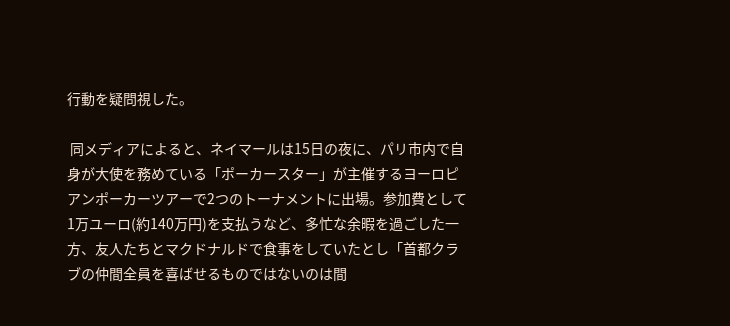行動を疑問視した。

 同メディアによると、ネイマールは15日の夜に、パリ市内で自身が大使を務めている「ポーカースター」が主催するヨーロピアンポーカーツアーで2つのトーナメントに出場。参加費として1万ユーロ(約140万円)を支払うなど、多忙な余暇を過ごした一方、友人たちとマクドナルドで食事をしていたとし「首都クラブの仲間全員を喜ばせるものではないのは間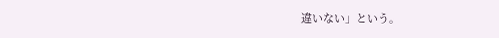違いない」という。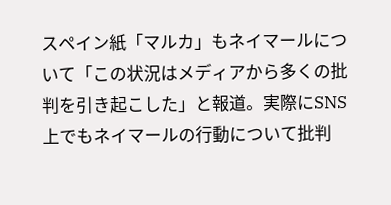スペイン紙「マルカ」もネイマールについて「この状況はメディアから多くの批判を引き起こした」と報道。実際にSNS上でもネイマールの行動について批判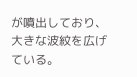が噴出しており、大きな波紋を広げている。